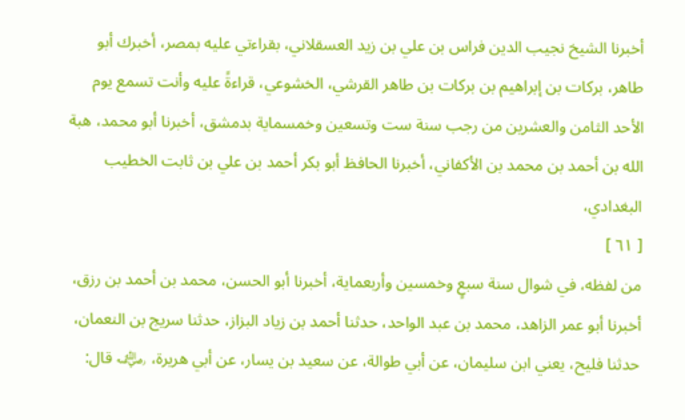أخبرنا الشيخ نجيب الدين فراس بن علي بن زيد العسقلاني، بقراءتي عليه بمصر، أخبرك أبو طاهر، بركات بن إبراهيم بن بركات بن طاهر القرشي، الخشوعي، قراءةً عليه وأنت تسمع يوم الأحد الثامن والعشرين من رجب سنة ست وتسعين وخمسماية بدمشق، أخبرنا أبو محمد، هبة الله بن أحمد بن محمد بن الأكفاني، أخبرنا الحافظ أبو بكر أحمد بن علي بن ثابت الخطيب البغدادي،
[ ٦١ ]
من لفظه، في شوال سنة سبعٍ وخمسين وأربعماية، أخبرنا أبو الحسن، محمد بن أحمد بن رزق، أخبرنا أبو عمر الزاهد، محمد بن عبد الواحد، حدثنا أحمد بن زياد البزاز، حدثنا سريج بن النعمان، حدثنا فليح، يعني ابن سليمان، عن أبي طوالة، عن سعيد بن يسار، عن أبي هريرة، ﵁ قال: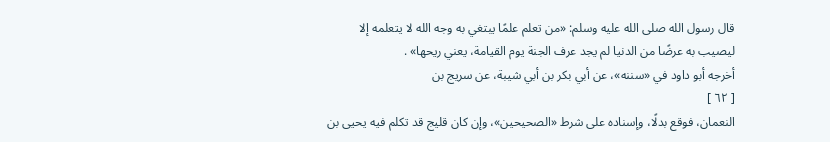قال رسول الله صلى الله عليه وسلم: «من تعلم علمًا يبتغي به وجه الله لا يتعلمه إلا ليصيب به عرضًا من الدنيا لم يجد عرف الجنة يوم القيامة، يعني ريحها» .
أخرجه أبو داود في «سننه»، عن أبي بكر بن أبي شيبة، عن سريج بن
[ ٦٢ ]
النعمان، فوقع بدلًا، وإسناده على شرط «الصحيحين»، وإن كان قليج قد تكلم فيه يحيى بن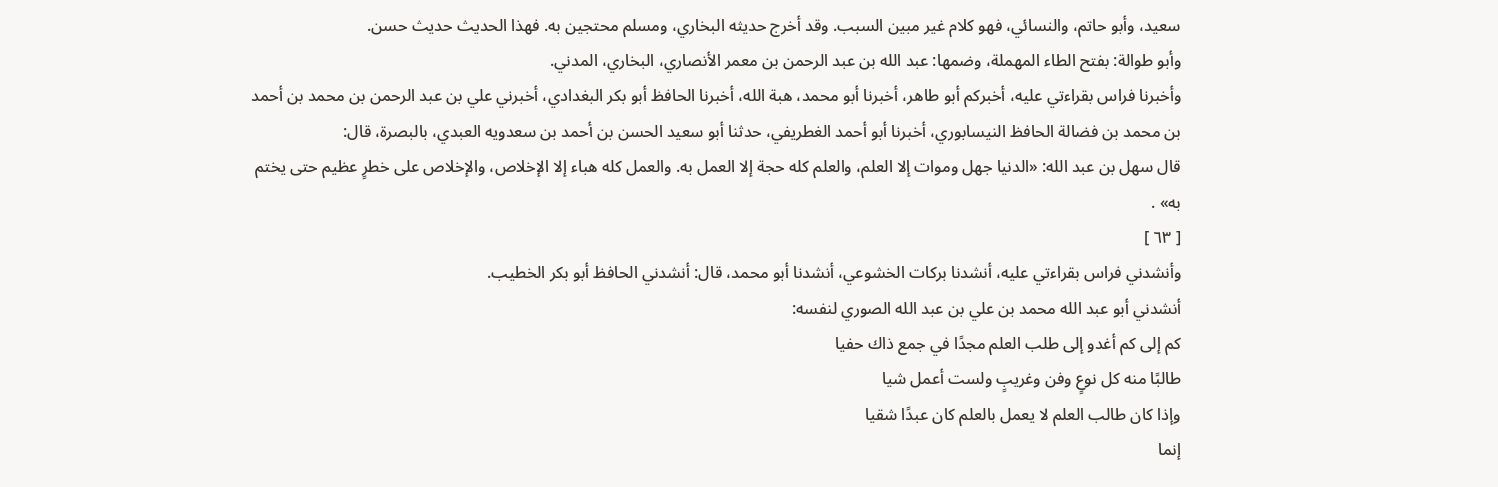سعيد، وأبو حاتم، والنسائي، فهو كلام غير مبين السبب. وقد أخرج حديثه البخاري، ومسلم محتجين به. فهذا الحديث حديث حسن.
وأبو طوالة: بفتح الطاء المهملة، وضمها: عبد الله بن عبد الرحمن بن معمر الأنصاري، البخاري، المدني.
وأخبرنا فراس بقراءتي عليه، أخبركم أبو طاهر، أخبرنا أبو محمد، هبة الله، أخبرنا الحافظ أبو بكر البغدادي، أخبرني علي بن عبد الرحمن بن محمد بن أحمد بن محمد بن فضالة الحافظ النيسابوري، أخبرنا أبو أحمد الغطريفي، حدثنا أبو سعيد الحسن بن أحمد بن سعدويه العبدي، بالبصرة، قال:
قال سهل بن عبد الله: «الدنيا جهل وموات إلا العلم، والعلم كله حجة إلا العمل به. والعمل كله هباء إلا الإخلاص، والإخلاص على خطرٍ عظيم حتى يختم به» .
[ ٦٣ ]
وأنشدني فراس بقراءتي عليه، أنشدنا بركات الخشوعي، أنشدنا أبو محمد، قال: أنشدني الحافظ أبو بكر الخطيب.
أنشدني أبو عبد الله محمد بن علي بن عبد الله الصوري لنفسه:
كم إلى كم أغدو إلى طلب العلم مجدًا في جمع ذاك حفيا
طالبًا منه كل نوعٍ وفن وغريبٍ ولست أعمل شيا
وإذا كان طالب العلم لا يعمل بالعلم كان عبدًا شقيا
إنما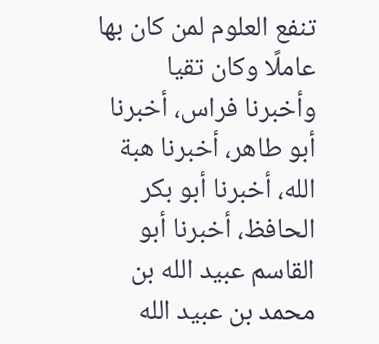تنفع العلوم لمن كان بها عاملًا وكان تقيا
وأخبرنا فراس، أخبرنا أبو طاهر، أخبرنا هبة الله، أخبرنا أبو بكر الحافظ، أخبرنا أبو القاسم عبيد الله بن محمد بن عبيد الله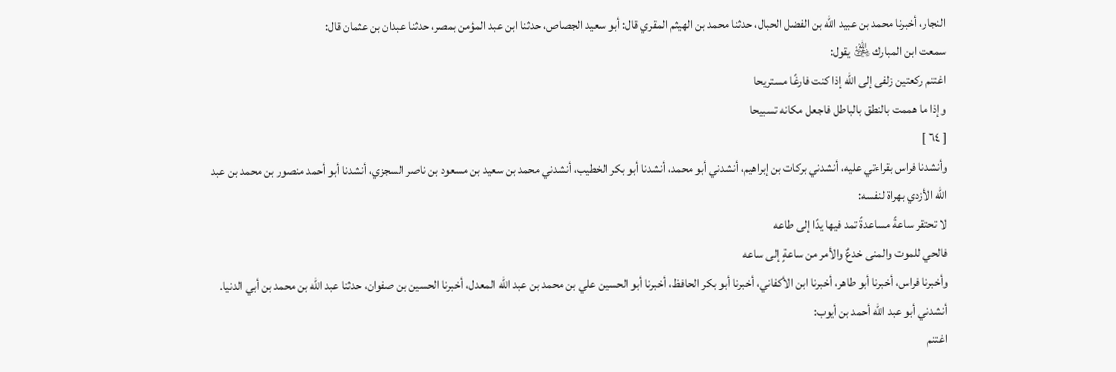النجار، أخبرنا محمد بن عبيد الله بن الفضل الحبال، حدثنا محمد بن الهيثم المقري قال: أبو سعيد الجصاص، حدثنا ابن عبد المؤمن بمصر، حدثنا عبدان بن عثمان قال:
سمعت ابن المبارك ﵁ يقول:
اغتنم ركعتين زلفى إلى الله إذا كنت فارغًا مستريحا
وإذا ما هممت بالنطق بالباطل فاجعل مكانه تسبيحا
[ ٦٤ ]
وأنشدنا فراس بقراءتي عليه، أنشدني بركات بن إبراهيم، أنشدني أبو محمد، أنشدنا أبو بكر الخطيب، أنشدني محمد بن سعيد بن مسعود بن ناصر السجزي، أنشدنا أبو أحمد منصور بن محمد بن عبد الله الأزدي بهراة لنفسه:
لا تحتقر ساعةً مساعدةً تمد فيها يدًا إلى طاعه
فالحي للموت والمنى خدعٌ والأمر من ساعةٍ إلى ساعه
وأخبرنا فراس، أخبرنا أبو طاهر، أخبرنا ابن الأكفاني، أخبرنا أبو بكر الحافظ، أخبرنا أبو الحسين علي بن محمد بن عبد الله المعدل، أخبرنا الحسين بن صفوان، حدثنا عبد الله بن محمد بن أبي الدنيا.
أنشدني أبو عبد الله أحمد بن أيوب:
اغتنم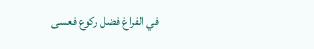في الفراغ فضل ركوع فعسى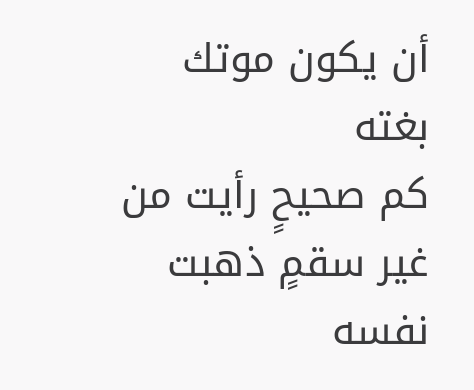أن يكون موتك بغته
كم صحيحٍ رأيت من غير سقمٍ ذهبت نفسه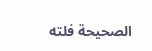الصحيحة فلته